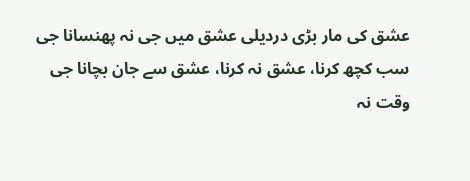عشق کی مار بڑی دردیلی عشق میں جی نہ پھنسانا جی
سب کچھ کرنا، عشق نہ کرنا، عشق سے جان بچانا جی
وقت نہ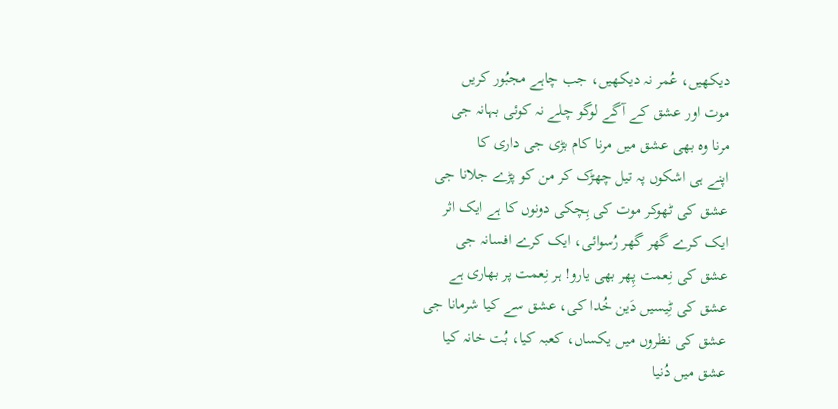دیکھیں، عُمر نہ دیکھیں، جب چاہے مجبُور کریں
موت اور عشق کے آگے لوگو چلے نہ کوئی بہانہ جی
مرنا وہ بھی عشق میں مرنا کام بڑی جی داری کا
اپنے ہی اشکوں پہ تیل چھڑک کر من کو پڑے جلانا جی
عشق کی ٹھوکر موت کی ہِچکی دونوں کا ہے ایک اثر
ایک کرے گھر گھر رُسوائی، ایک کرے افسانہ جی
عشق کی نِعمت پِھر بھی یارو! ہر نِعمت پر بھاری ہے
عشق کی ٹِیسیں دَین خُدا کی، عشق سے کیا شرمانا جی
عشق کی نظروں میں یکساں، کعبہ کیا، بُت خانہ کیا
عشق میں دُنیا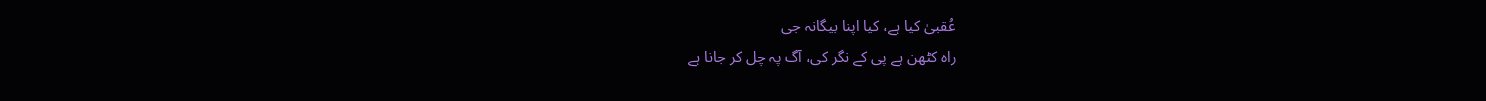عُقبیٰ کیا ہے، کیا اپنا بیگانہ جی
راہ کٹھن ہے پی کے نگر کی، آگ پہ چل کر جانا ہے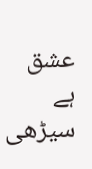عشق ہے سیڑھی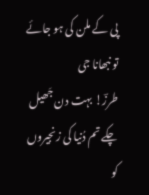پی کے ملن کی ہو جائے تو نبھانا جی
طرزؔ! بہت دن جَھیل چکے تم دُنیا کی زنجیروں کو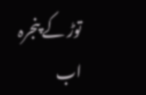توڑ کے پنجرہ اب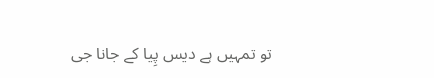تو تمہیں ہے دیس پِیا کے جانا جی